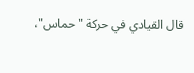قال القيادي في حركة "حماس"،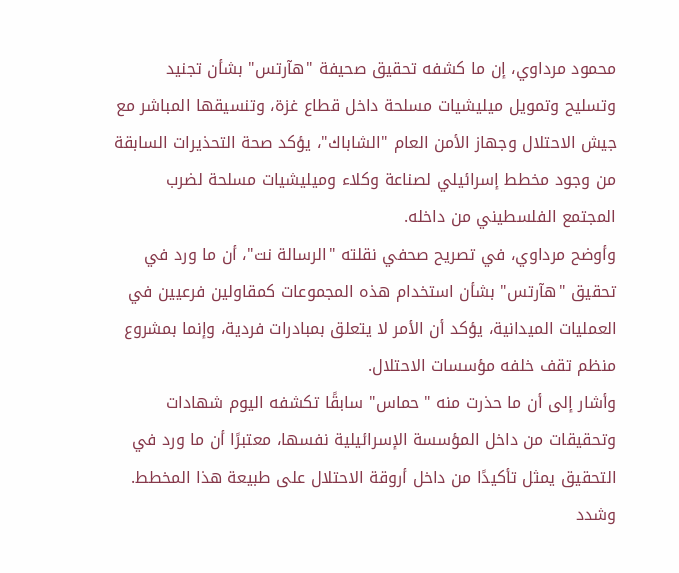محمود مرداوي، إن ما كشفه تحقيق صحيفة "هآرتس" بشأن تجنيد وتسليح وتمويل ميليشيات مسلحة داخل قطاع غزة، وتنسيقها المباشر مع جيش الاحتلال وجهاز الأمن العام "الشاباك"، يؤكد صحة التحذيرات السابقة من وجود مخطط إسرائيلي لصناعة وكلاء وميليشيات مسلحة لضرب المجتمع الفلسطيني من داخله.
وأوضح مرداوي، في تصريح صحفي نقلته "الرسالة نت"، أن ما ورد في تحقيق "هآرتس" بشأن استخدام هذه المجموعات كمقاولين فرعيين في العمليات الميدانية، يؤكد أن الأمر لا يتعلق بمبادرات فردية، وإنما بمشروع منظم تقف خلفه مؤسسات الاحتلال.
وأشار إلى أن ما حذرت منه "حماس" سابقًا تكشفه اليوم شهادات وتحقيقات من داخل المؤسسة الإسرائيلية نفسها، معتبرًا أن ما ورد في التحقيق يمثل تأكيدًا من داخل أروقة الاحتلال على طبيعة هذا المخطط.
وشدد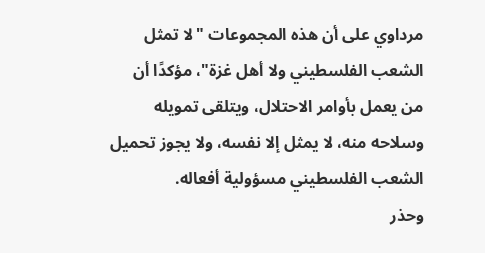مرداوي على أن هذه المجموعات "لا تمثل الشعب الفلسطيني ولا أهل غزة"، مؤكدًا أن من يعمل بأوامر الاحتلال، ويتلقى تمويله وسلاحه منه، لا يمثل إلا نفسه، ولا يجوز تحميل الشعب الفلسطيني مسؤولية أفعاله.
وحذر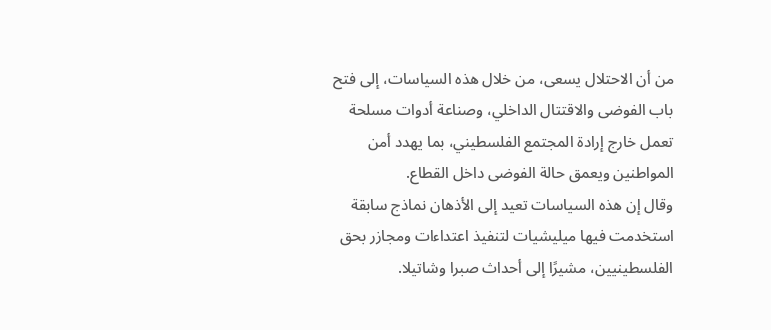من أن الاحتلال يسعى، من خلال هذه السياسات، إلى فتح باب الفوضى والاقتتال الداخلي، وصناعة أدوات مسلحة تعمل خارج إرادة المجتمع الفلسطيني، بما يهدد أمن المواطنين ويعمق حالة الفوضى داخل القطاع.
وقال إن هذه السياسات تعيد إلى الأذهان نماذج سابقة استخدمت فيها ميليشيات لتنفيذ اعتداءات ومجازر بحق الفلسطينيين، مشيرًا إلى أحداث صبرا وشاتيلا.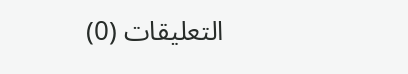التعليقات (0)